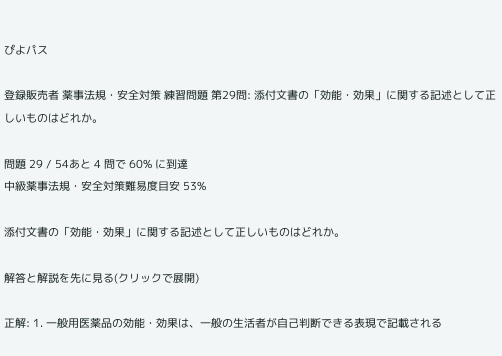ぴよパス

登録販売者 薬事法規・安全対策 練習問題 第29問: 添付文書の「効能・効果」に関する記述として正しいものはどれか。

問題 29 / 54あと 4 問で 60% に到達
中級薬事法規・安全対策難易度目安 53%

添付文書の「効能・効果」に関する記述として正しいものはどれか。

解答と解説を先に見る(クリックで展開)

正解: 1. 一般用医薬品の効能・効果は、一般の生活者が自己判断できる表現で記載される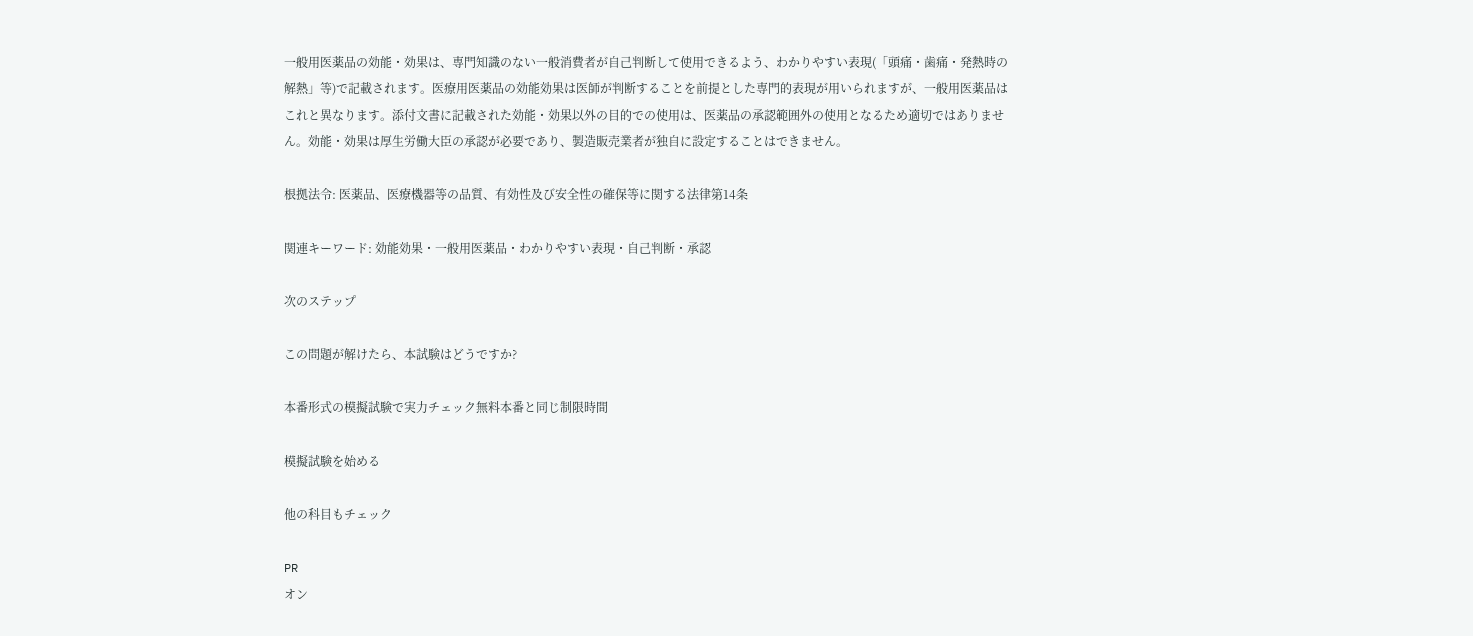一般用医薬品の効能・効果は、専門知識のない一般消費者が自己判断して使用できるよう、わかりやすい表現(「頭痛・歯痛・発熱時の解熱」等)で記載されます。医療用医薬品の効能効果は医師が判断することを前提とした専門的表現が用いられますが、一般用医薬品はこれと異なります。添付文書に記載された効能・効果以外の目的での使用は、医薬品の承認範囲外の使用となるため適切ではありません。効能・効果は厚生労働大臣の承認が必要であり、製造販売業者が独自に設定することはできません。

根拠法令: 医薬品、医療機器等の品質、有効性及び安全性の確保等に関する法律第14条

関連キーワード: 効能効果・一般用医薬品・わかりやすい表現・自己判断・承認

次のステップ

この問題が解けたら、本試験はどうですか?

本番形式の模擬試験で実力チェック無料本番と同じ制限時間

模擬試験を始める

他の科目もチェック

PR
オン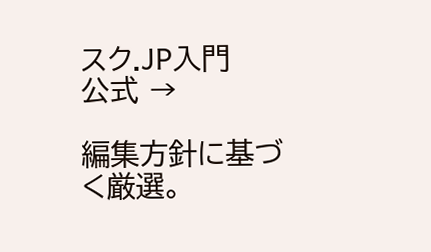スク.JP入門
公式 →

編集方針に基づく厳選。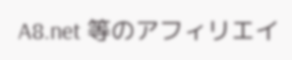A8.net 等のアフィリエイ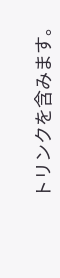トリンクを含みます。